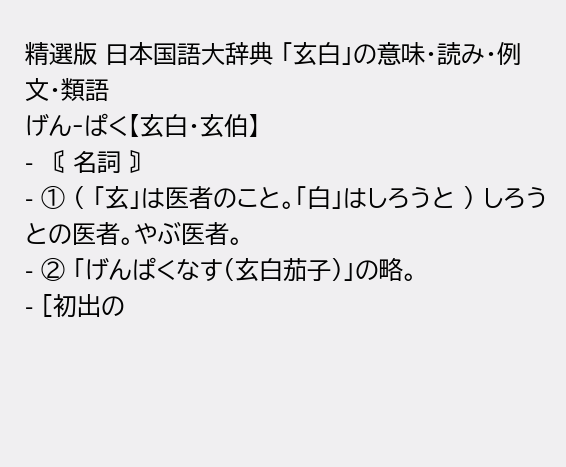精選版 日本国語大辞典 「玄白」の意味・読み・例文・類語
げん‐ぱく【玄白・玄伯】
- 〘 名詞 〙
- ① ( 「玄」は医者のこと。「白」はしろうと ) しろうとの医者。やぶ医者。
- ② 「げんぱくなす(玄白茄子)」の略。
- [初出の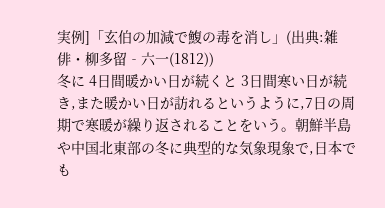実例]「玄伯の加減で鰒の毒を消し」(出典:雑俳・柳多留‐六一(1812))
冬に 4日間暖かい日が続くと 3日間寒い日が続き,また暖かい日が訪れるというように,7日の周期で寒暖が繰り返されることをいう。朝鮮半島や中国北東部の冬に典型的な気象現象で,日本でも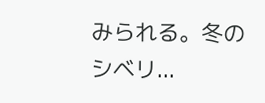みられる。冬のシベリ...